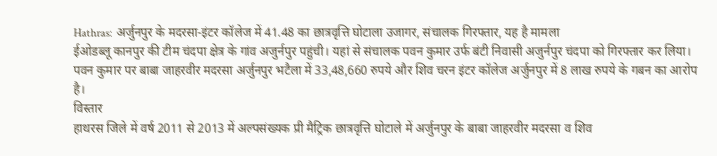Hathras: अर्जुनपुर के मदरसा-इंटर कॉलेज में 41.48 का छात्रवृत्ति घोटाला उजागर, संचालक गिरफ्तार, यह है मामला
ईओडब्लू कानपुर की टीम चंदपा क्षेत्र के गांव अजुर्नपुर पहुंची। यहां से संचालक पवन कुमार उर्फ बंटी निवासी अजुर्नपुर चंदपा को गिरफ्तार कर लिया। पवन कुमार पर बाबा जाहरवीर मदरसा अर्जुनपुर भटैला में 33,48,660 रुपये और शिव चरन इंटर कॉलेज अर्जुनपुर में 8 लाख रुपये के गबन का आरोप है।
विस्तार
हाथरस जिले में वर्ष 2011 से 2013 में अल्पसंख्यक प्री मैट्रिक छात्रवृत्ति घोटाले में अर्जुनपुर के बाबा जाहरवीर मदरसा व शिव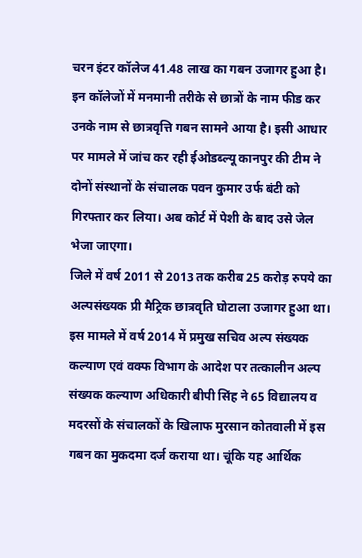चरन इंटर कॉलेज 41.48 लाख का गबन उजागर हुआ है। इन कॉलेजों में मनमानी तरीके से छात्रों के नाम फीड कर उनके नाम से छात्रवृत्ति गबन सामने आया है। इसी आधार पर मामले में जांच कर रही ईओडब्ल्यू कानपुर की टीम ने दोनों संस्थानों के संचालक पवन कुमार उर्फ बंटी को गिरफ्तार कर लिया। अब कोर्ट में पेशी के बाद उसे जेल भेजा जाएगा।
जिले में वर्ष 2011 से 2013 तक करीब 25 करोड़ रुपये का अल्पसंख्यक प्री मैट्रिक छात्रवृति घोटाला उजागर हुआ था। इस मामले में वर्ष 2014 में प्रमुख सचिव अल्प संख्यक कल्याण एवं वक्फ विभाग के आदेश पर तत्कालीन अल्प संख्यक कल्याण अधिकारी बीपी सिंह ने 65 विद्यालय व मदरसों के संचालकों के खिलाफ मुरसान कोतवाली में इस गबन का मुकदमा दर्ज कराया था। चूंकि यह आर्थिक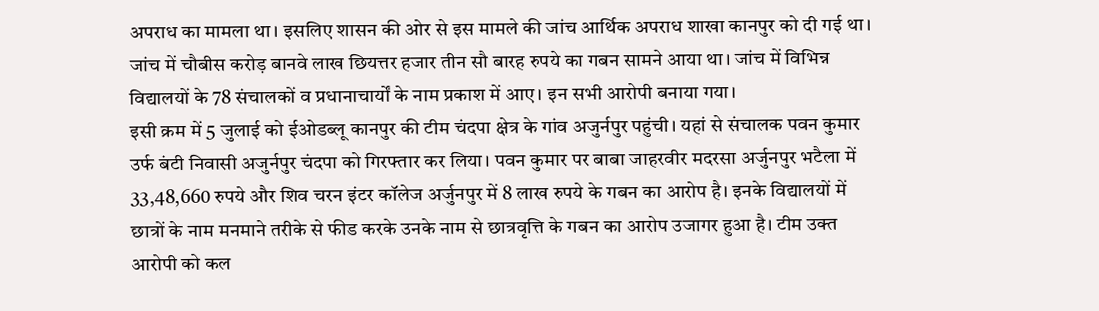अपराध का मामला था। इसलिए शासन की ओर से इस मामले की जांच आर्थिक अपराध शाखा कानपुर को दी गई था। जांच में चौबीस करोड़ बानवे लाख छियत्तर हजार तीन सौ बारह रुपये का गबन सामने आया था। जांच में विभिन्न विद्यालयों के 78 संचालकों व प्रधानाचार्यों के नाम प्रकाश में आए। इन सभी आरोपी बनाया गया।
इसी क्रम में 5 जुलाई को ईओडब्लू कानपुर की टीम चंदपा क्षेत्र के गांव अजुर्नपुर पहुंची। यहां से संचालक पवन कुमार उर्फ बंटी निवासी अजुर्नपुर चंदपा को गिरफ्तार कर लिया। पवन कुमार पर बाबा जाहरवीर मदरसा अर्जुनपुर भटैला में 33,48,660 रुपये और शिव चरन इंटर कॉलेज अर्जुनपुर में 8 लाख रुपये के गबन का आरोप है। इनके विद्यालयों में छात्रों के नाम मनमाने तरीके से फीड करके उनके नाम से छात्रवृत्ति के गबन का आरोप उजागर हुआ है। टीम उक्त आरोपी को कल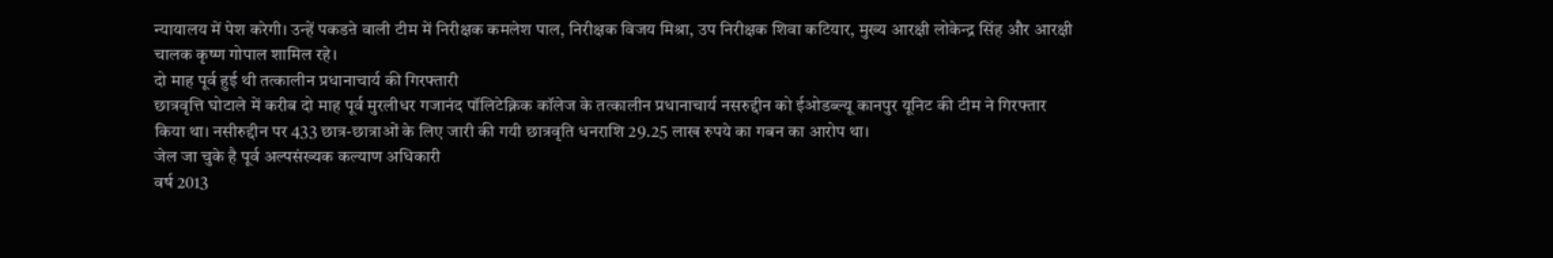न्यायालय में पेश करेगी। उन्हें पकडऩे वाली टीम में निरीक्षक कमलेश पाल, निरीक्षक विजय मिश्रा, उप निरीक्षक शिवा कटियार, मुख्य आरक्षी लोकेन्द्र सिंह और आरक्षी चालक कृष्ण गोपाल शामिल रहे।
दो माह पूर्व हुई थी तत्कालीन प्रधानाचार्य की गिरफ्तारी
छात्रवृत्ति घोटाले में करीब दो माह पूर्व मुरलीधर गजानंद पॉलिटेक्निक कॉलेज के तत्कालीन प्रधानाचार्य नसरुद्दीन को ईओडब्ल्यू कानपुर यूनिट की टीम ने गिरफ्तार किया था। नसीरुद्दीन पर 433 छात्र-छात्राओं के लिए जारी की गयी छात्रवृति धनराशि 29.25 लाख रुपये का गबन का आरोप था।
जेल जा चुके है पूर्व अल्पसंख्यक कल्याण अधिकारी
वर्ष 2013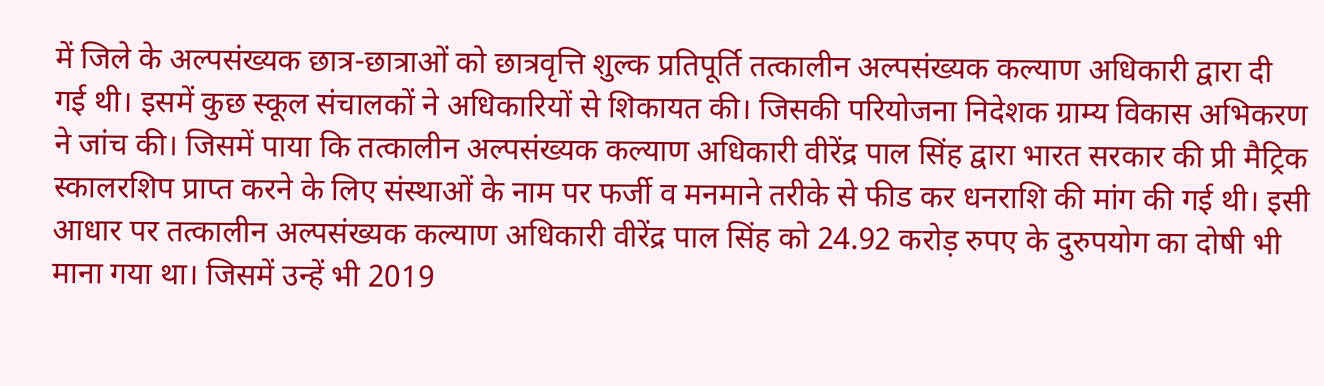में जिले के अल्पसंख्यक छात्र-छात्राओं को छात्रवृत्ति शुल्क प्रतिपूर्ति तत्कालीन अल्पसंख्यक कल्याण अधिकारी द्वारा दी गई थी। इसमें कुछ स्कूल संचालकों ने अधिकारियों से शिकायत की। जिसकी परियोजना निदेशक ग्राम्य विकास अभिकरण ने जांच की। जिसमें पाया कि तत्कालीन अल्पसंख्यक कल्याण अधिकारी वीरेंद्र पाल सिंह द्वारा भारत सरकार की प्री मैट्रिक स्कालरशिप प्राप्त करने के लिए संस्थाओं के नाम पर फर्जी व मनमाने तरीके से फीड कर धनराशि की मांग की गई थी। इसी आधार पर तत्कालीन अल्पसंख्यक कल्याण अधिकारी वीरेंद्र पाल सिंह को 24.92 करोड़ रुपए के दुरुपयोग का दोषी भी माना गया था। जिसमें उन्हें भी 2019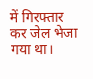में गिरफ्तार कर जेल भेजा गया था।